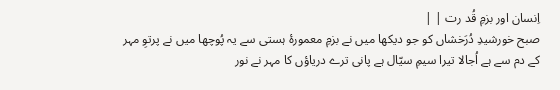اِنسان اور بزمِ قُد رت | |
صبح خورشیدِ دُرَخشاں کو جو دیکھا میں نے بزمِ معمورۂ ہستی سے یہ پُوچھا میں نے پرتوِ مہر کے دم سے ہے اُجالا تیرا سیمِ سیّال ہے پانی ترے دریاؤں کا مہر نے نور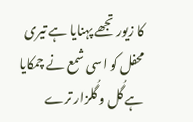کا زیور تجھے پہنایا ہے تیری محفل کو اسی شمع نے چمکایا ہے گُل و گُلزار ترے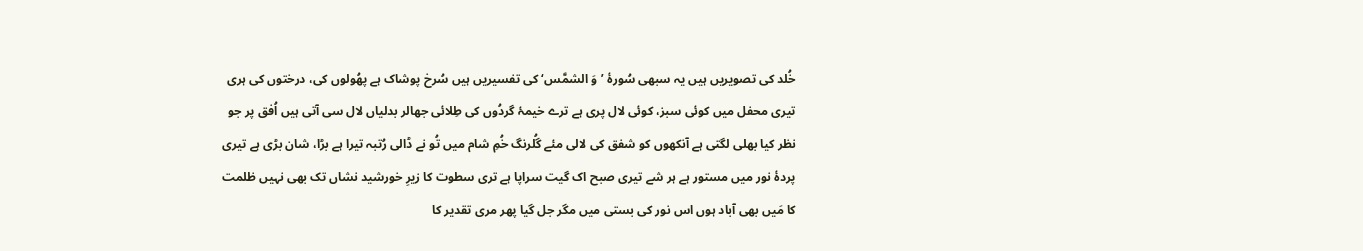خُلد کی تصویریں ہیں یہ سبھی سُورۂ ’وَ الشمَّس‘ کی تفسیریں ہیں سُرخ پوشاک ہے پھُولوں کی، درختوں کی ہری تیری محفل میں کوئی سبز، کوئی لال پری ہے ترے خیمۂ گردُوں کی طِلائی جھالر بدلیاں لال سی آتی ہیں اُفق پر جو نظر کیا بھلی لگتی ہے آنکھوں کو شفق کی لالی مئے گُلرنگ خُمِ شام میں تُو نے ڈالی رُتبہ تیرا ہے بڑا، شان بڑی ہے تیری پردۂ نور میں مستور ہے ہر شے تیری صبح اک گیت سراپا ہے تری سطوت کا زیرِ خورشید نشاں تک بھی نہیں ظلمت کا مَیں بھی آباد ہوں اس نور کی بستی میں مگر جل گیا پھر مری تقدیر کا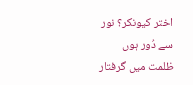اختر کیونکر؟ نور سے دُور ہوں ظلمت میں گرفتار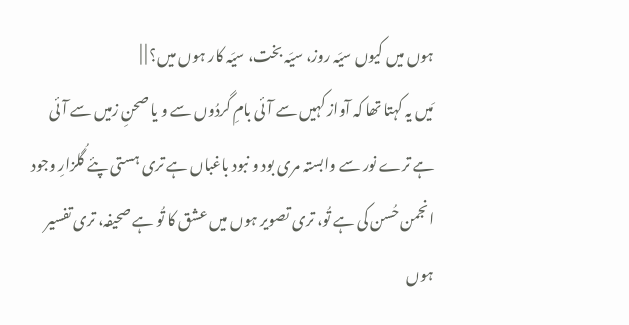ہوں میں کیوں سیَہ روز، سیَہ بخت، سیَہ کار ہوں میں؟ | |
مَیں یہ کہتا تھا کہ آواز کہیں سے آئی بامِ گردُوں سے و یا صحنِ زمیں سے آئی ہے ترے نور سے وابستہ مری بود و نبود باغباں ہے تری ہستی پئے گُلزارِ وجود انجمن حُسن کی ہے تُو، تری تصویر ہوں میں عشق کا تُو ہے صحیفہ، تری تفسیر ہوں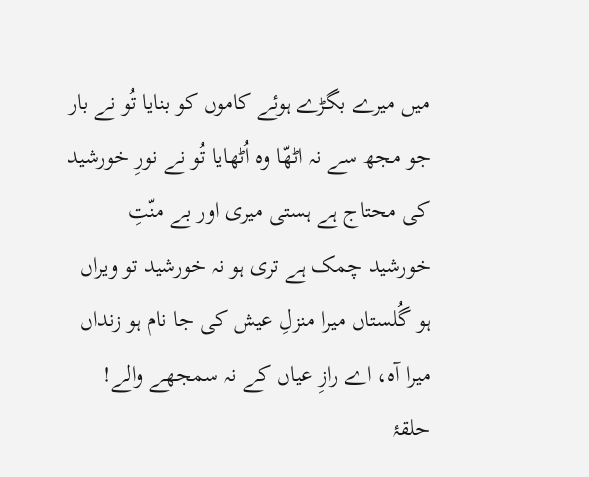میں میرے بگڑے ہوئے کاموں کو بنایا تُو نے بار جو مجھ سے نہ اٹھّا وہ اُٹھایا تُو نے نورِ خورشید کی محتاج ہے ہستی میری اور بے منّتِ خورشید چمک ہے تری ہو نہ خورشید تو ویراں ہو گُلستاں میرا منزلِ عیش کی جا نام ہو زنداں میرا آہ، اے رازِ عیاں کے نہ سمجھے والے! حلقۂ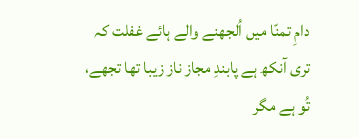دامِ تمنّا میں اُلجھنے والے ہائے غفلت کہ تری آنکھ ہے پابندِ مجاز ناز زیبا تھا تجھے، تُو ہے مگر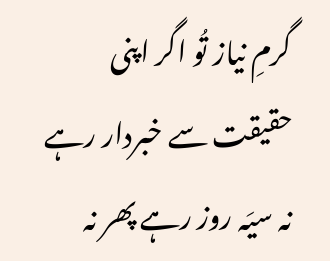گرمِ نیاز تُو اگر اپنی حقیقت سے خبردار رہے نہ سیَہ روز رہے پھر نہ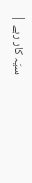سیَہ کار رہے |